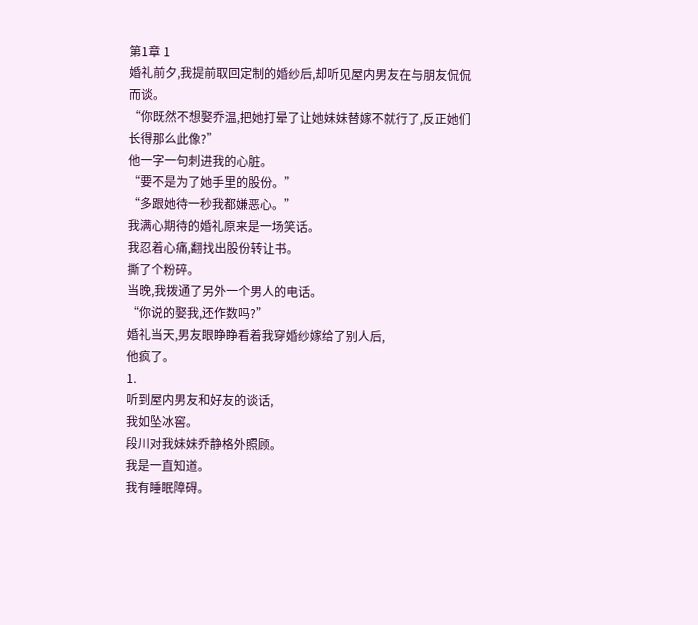第1章 1
婚礼前夕,我提前取回定制的婚纱后,却听见屋内男友在与朋友侃侃而谈。
“你既然不想娶乔温,把她打晕了让她妹妹替嫁不就行了,反正她们长得那么此像?”
他一字一句刺进我的心脏。
“要不是为了她手里的股份。”
“多跟她待一秒我都嫌恶心。”
我满心期待的婚礼原来是一场笑话。
我忍着心痛,翻找出股份转让书。
撕了个粉碎。
当晚,我拨通了另外一个男人的电话。
“你说的娶我,还作数吗?”
婚礼当天,男友眼睁睁看着我穿婚纱嫁给了别人后,
他疯了。
1.
听到屋内男友和好友的谈话,
我如坠冰窖。
段川对我妹妹乔静格外照顾。
我是一直知道。
我有睡眠障碍。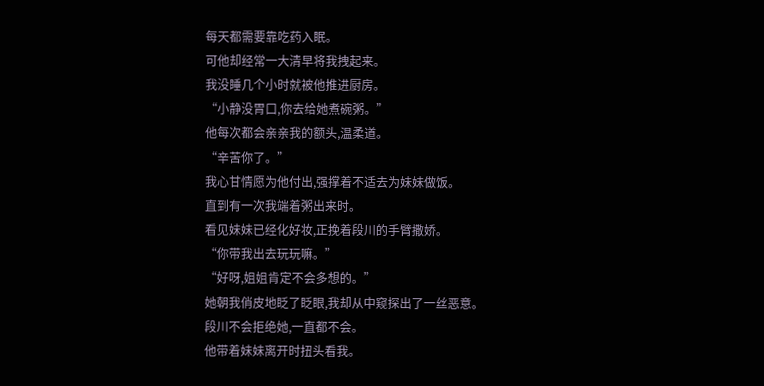每天都需要靠吃药入眠。
可他却经常一大清早将我拽起来。
我没睡几个小时就被他推进厨房。
“小静没胃口,你去给她煮碗粥。”
他每次都会亲亲我的额头,温柔道。
“辛苦你了。”
我心甘情愿为他付出,强撑着不适去为妹妹做饭。
直到有一次我端着粥出来时。
看见妹妹已经化好妆,正挽着段川的手臂撒娇。
“你带我出去玩玩嘛。”
“好呀,姐姐肯定不会多想的。”
她朝我俏皮地眨了眨眼,我却从中窥探出了一丝恶意。
段川不会拒绝她,一直都不会。
他带着妹妹离开时扭头看我。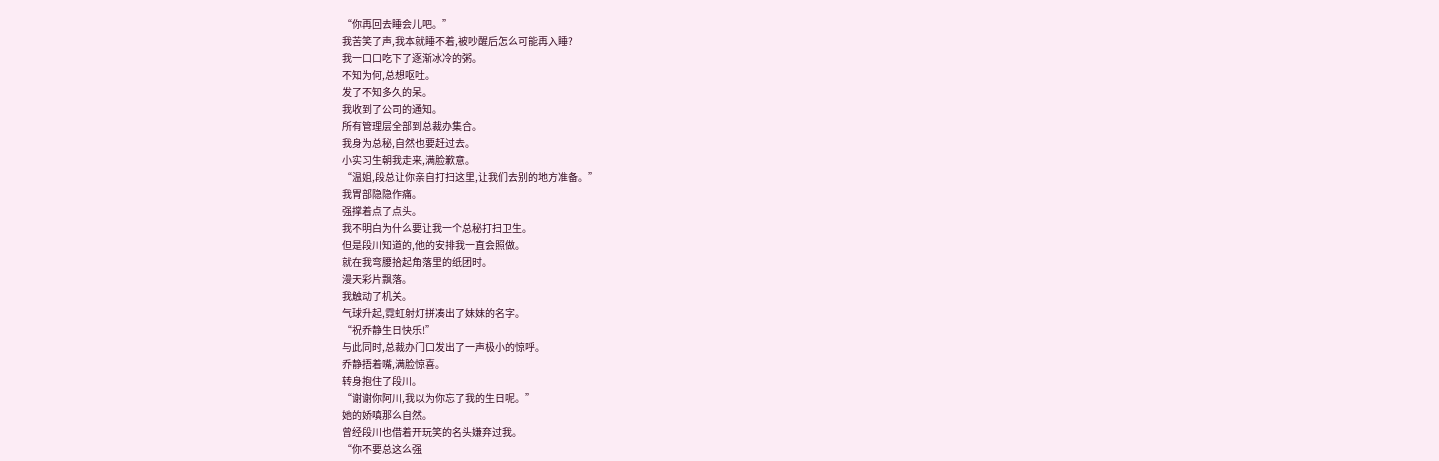“你再回去睡会儿吧。”
我苦笑了声,我本就睡不着,被吵醒后怎么可能再入睡?
我一口口吃下了逐渐冰冷的粥。
不知为何,总想呕吐。
发了不知多久的呆。
我收到了公司的通知。
所有管理层全部到总裁办集合。
我身为总秘,自然也要赶过去。
小实习生朝我走来,满脸歉意。
“温姐,段总让你亲自打扫这里,让我们去别的地方准备。”
我胃部隐隐作痛。
强撑着点了点头。
我不明白为什么要让我一个总秘打扫卫生。
但是段川知道的,他的安排我一直会照做。
就在我弯腰拾起角落里的纸团时。
漫天彩片飘落。
我触动了机关。
气球升起,霓虹射灯拼凑出了妹妹的名字。
“祝乔静生日快乐!”
与此同时,总裁办门口发出了一声极小的惊呼。
乔静捂着嘴,满脸惊喜。
转身抱住了段川。
“谢谢你阿川,我以为你忘了我的生日呢。”
她的娇嗔那么自然。
曾经段川也借着开玩笑的名头嫌弃过我。
“你不要总这么强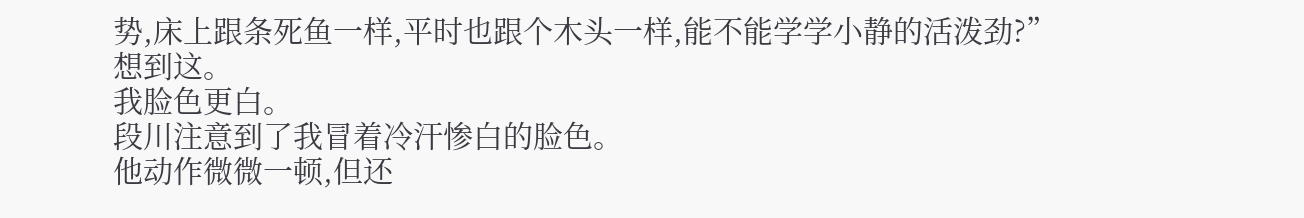势,床上跟条死鱼一样,平时也跟个木头一样,能不能学学小静的活泼劲?”
想到这。
我脸色更白。
段川注意到了我冒着冷汗惨白的脸色。
他动作微微一顿,但还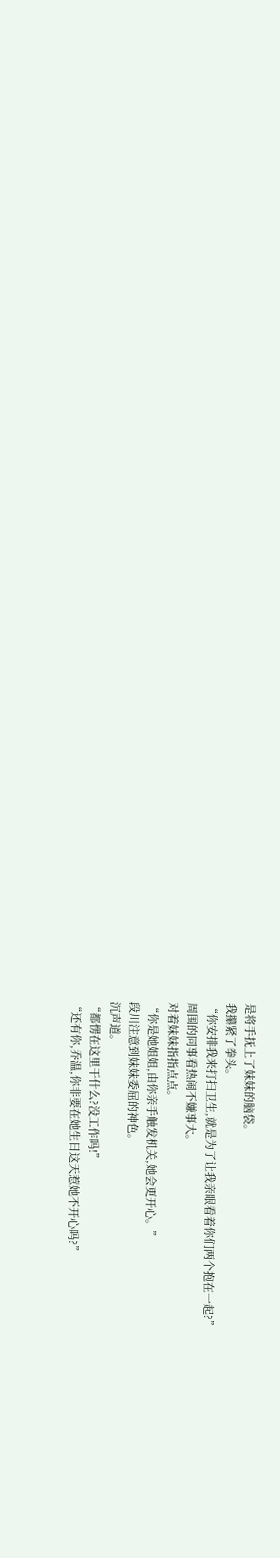是将手抚上了妹妹的脑袋。
我攥紧了拳头。
“你安排我来打扫卫生,就是为了让我亲眼看着你们两个抱在一起?”
周围的同事看热闹不嫌事大。
对着妹妹指指点点。
“你是她姐姐,由你亲手触发机关,她会更开心。”
段川注意到妹妹委屈的神色。
沉声道。
“都愣在这里干什么?没工作吗!”
“还有你,乔温,你非要在她生日这天惹她不开心吗?”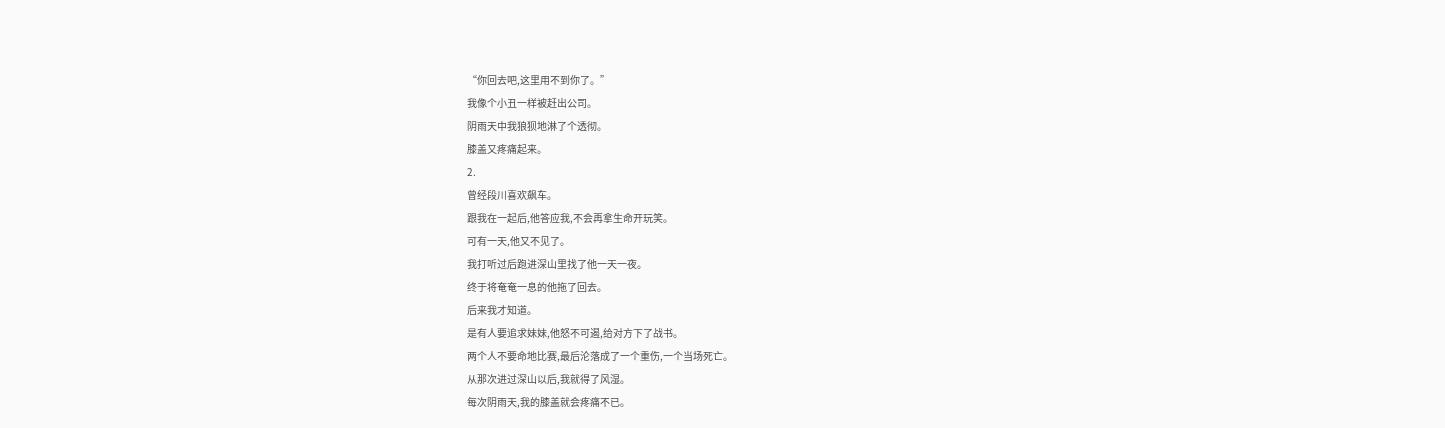“你回去吧,这里用不到你了。”
我像个小丑一样被赶出公司。
阴雨天中我狼狈地淋了个透彻。
膝盖又疼痛起来。
2.
曾经段川喜欢飙车。
跟我在一起后,他答应我,不会再拿生命开玩笑。
可有一天,他又不见了。
我打听过后跑进深山里找了他一天一夜。
终于将奄奄一息的他拖了回去。
后来我才知道。
是有人要追求妹妹,他怒不可遏,给对方下了战书。
两个人不要命地比赛,最后沦落成了一个重伤,一个当场死亡。
从那次进过深山以后,我就得了风湿。
每次阴雨天,我的膝盖就会疼痛不已。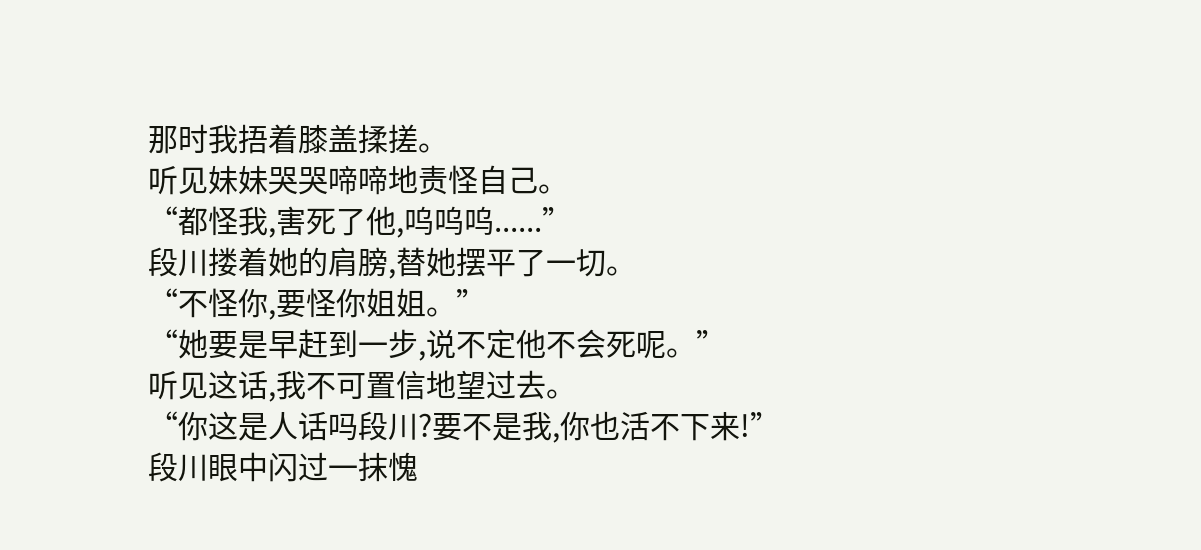那时我捂着膝盖揉搓。
听见妹妹哭哭啼啼地责怪自己。
“都怪我,害死了他,呜呜呜......”
段川搂着她的肩膀,替她摆平了一切。
“不怪你,要怪你姐姐。”
“她要是早赶到一步,说不定他不会死呢。”
听见这话,我不可置信地望过去。
“你这是人话吗段川?要不是我,你也活不下来!”
段川眼中闪过一抹愧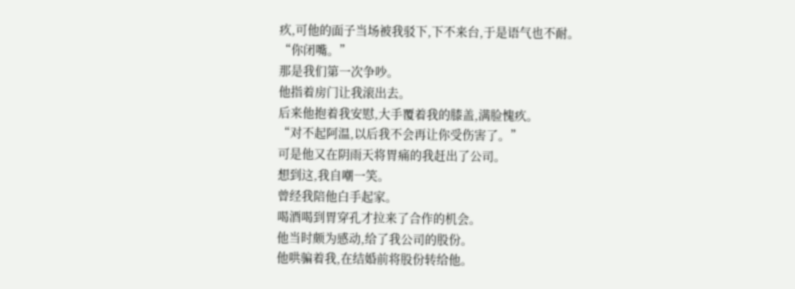疚,可他的面子当场被我驳下,下不来台,于是语气也不耐。
“你闭嘴。”
那是我们第一次争吵。
他指着房门让我滚出去。
后来他抱着我安慰,大手覆着我的膝盖,满脸愧疚。
“对不起阿温,以后我不会再让你受伤害了。”
可是他又在阴雨天将胃痛的我赶出了公司。
想到这,我自嘲一笑。
曾经我陪他白手起家。
喝酒喝到胃穿孔才拉来了合作的机会。
他当时颇为感动,给了我公司的股份。
他哄骗着我,在结婚前将股份转给他。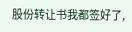股份转让书我都签好了,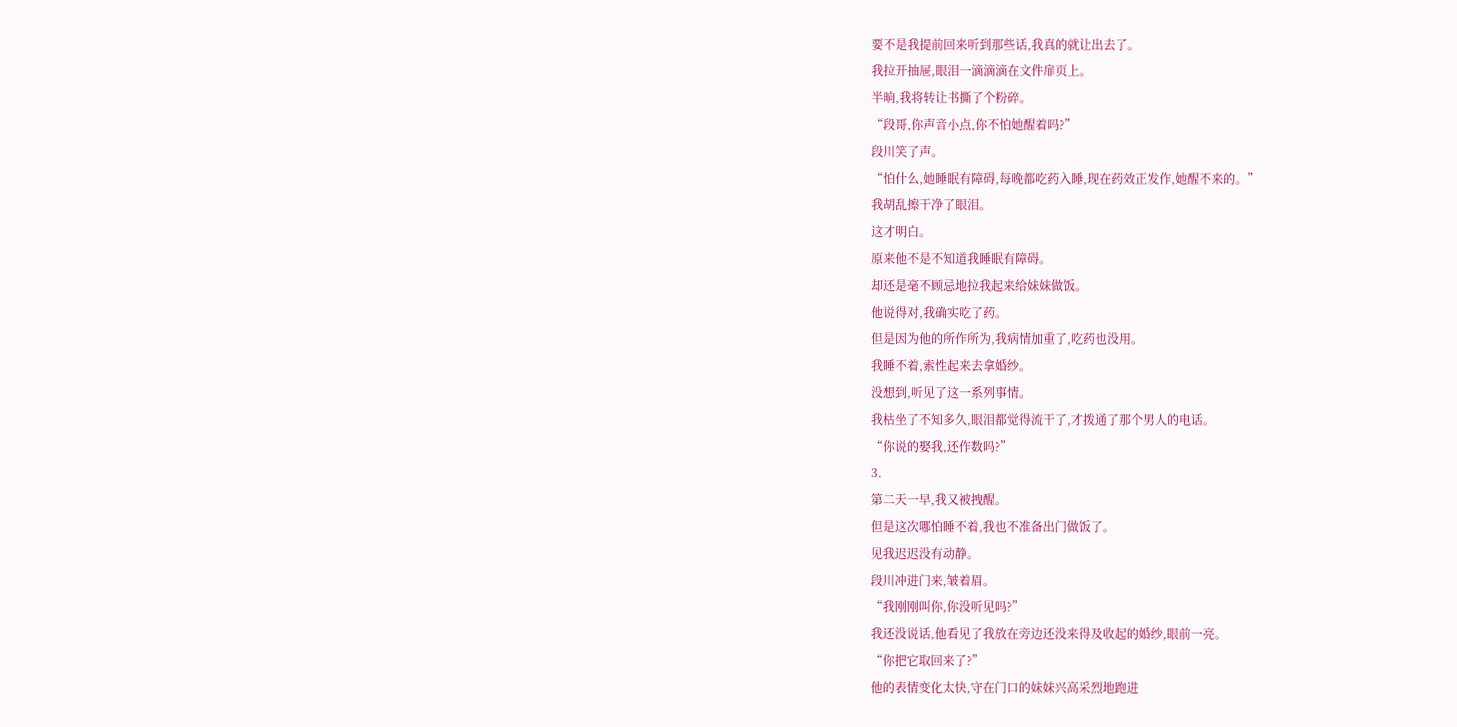要不是我提前回来听到那些话,我真的就让出去了。
我拉开抽屉,眼泪一滴滴滴在文件扉页上。
半晌,我将转让书撕了个粉碎。
“段哥,你声音小点,你不怕她醒着吗?”
段川笑了声。
“怕什么,她睡眠有障碍,每晚都吃药入睡,现在药效正发作,她醒不来的。”
我胡乱擦干净了眼泪。
这才明白。
原来他不是不知道我睡眠有障碍。
却还是毫不顾忌地拉我起来给妹妹做饭。
他说得对,我确实吃了药。
但是因为他的所作所为,我病情加重了,吃药也没用。
我睡不着,索性起来去拿婚纱。
没想到,听见了这一系列事情。
我枯坐了不知多久,眼泪都觉得流干了,才拨通了那个男人的电话。
“你说的娶我,还作数吗?”
3.
第二天一早,我又被拽醒。
但是这次哪怕睡不着,我也不准备出门做饭了。
见我迟迟没有动静。
段川冲进门来,皱着眉。
“我刚刚叫你,你没听见吗?”
我还没说话,他看见了我放在旁边还没来得及收起的婚纱,眼前一亮。
“你把它取回来了?”
他的表情变化太快,守在门口的妹妹兴高采烈地跑进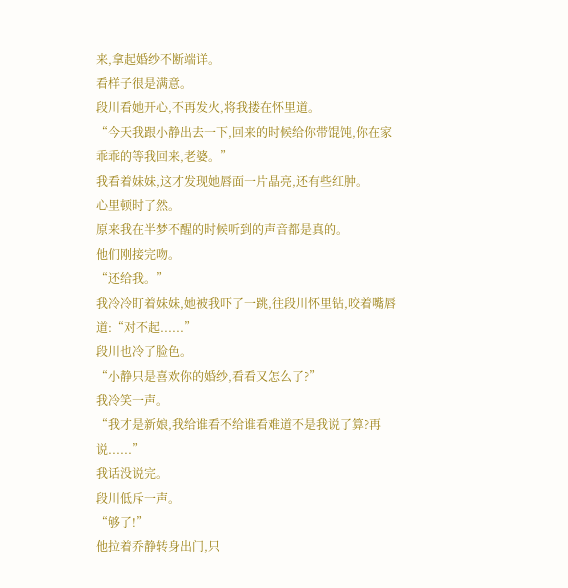来,拿起婚纱不断端详。
看样子很是满意。
段川看她开心,不再发火,将我搂在怀里道。
“今天我跟小静出去一下,回来的时候给你带馄饨,你在家乖乖的等我回来,老婆。”
我看着妹妹,这才发现她唇面一片晶亮,还有些红肿。
心里顿时了然。
原来我在半梦不醒的时候听到的声音都是真的。
他们刚接完吻。
“还给我。”
我冷冷盯着妹妹,她被我吓了一跳,往段川怀里钻,咬着嘴唇道:“对不起......”
段川也冷了脸色。
“小静只是喜欢你的婚纱,看看又怎么了?”
我冷笑一声。
“我才是新娘,我给谁看不给谁看难道不是我说了算?再说......”
我话没说完。
段川低斥一声。
“够了!”
他拉着乔静转身出门,只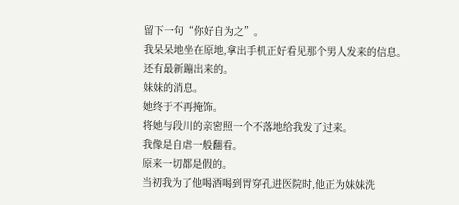留下一句“你好自为之”。
我呆呆地坐在原地,拿出手机正好看见那个男人发来的信息。
还有最新蹦出来的。
妹妹的消息。
她终于不再掩饰。
将她与段川的亲密照一个不落地给我发了过来。
我像是自虐一般翻看。
原来一切都是假的。
当初我为了他喝酒喝到胃穿孔进医院时,他正为妹妹洗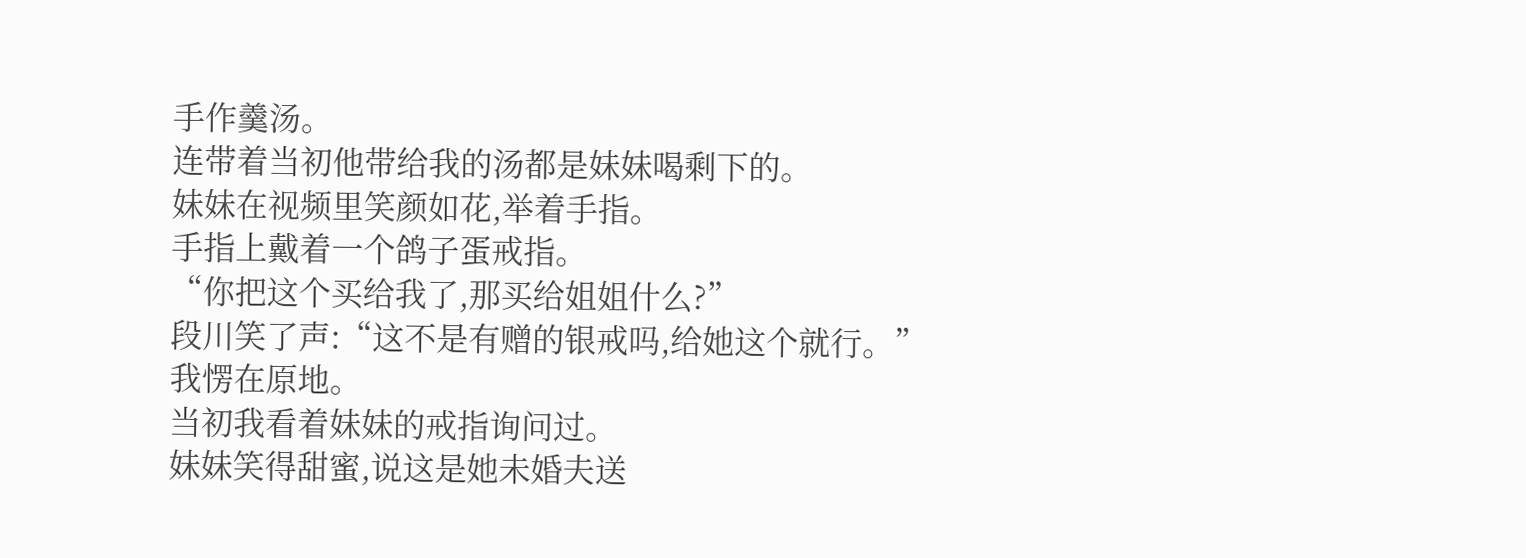手作羹汤。
连带着当初他带给我的汤都是妹妹喝剩下的。
妹妹在视频里笑颜如花,举着手指。
手指上戴着一个鸽子蛋戒指。
“你把这个买给我了,那买给姐姐什么?”
段川笑了声:“这不是有赠的银戒吗,给她这个就行。”
我愣在原地。
当初我看着妹妹的戒指询问过。
妹妹笑得甜蜜,说这是她未婚夫送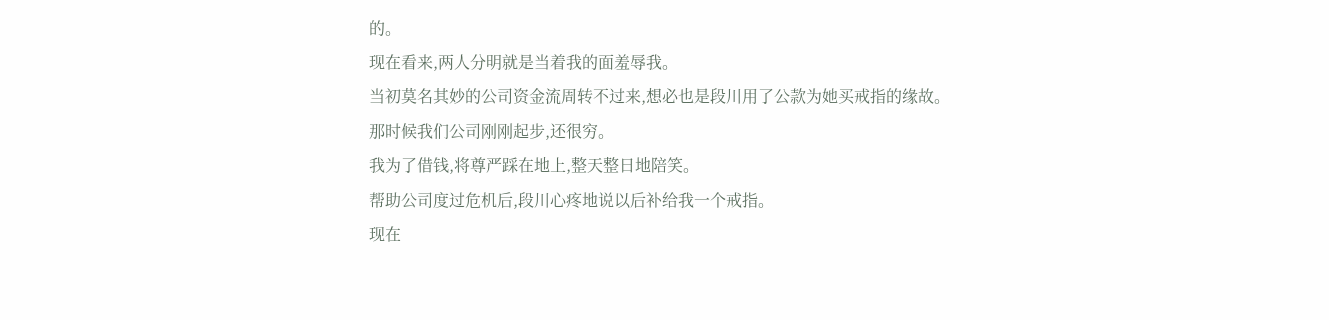的。
现在看来,两人分明就是当着我的面羞辱我。
当初莫名其妙的公司资金流周转不过来,想必也是段川用了公款为她买戒指的缘故。
那时候我们公司刚刚起步,还很穷。
我为了借钱,将尊严踩在地上,整天整日地陪笑。
帮助公司度过危机后,段川心疼地说以后补给我一个戒指。
现在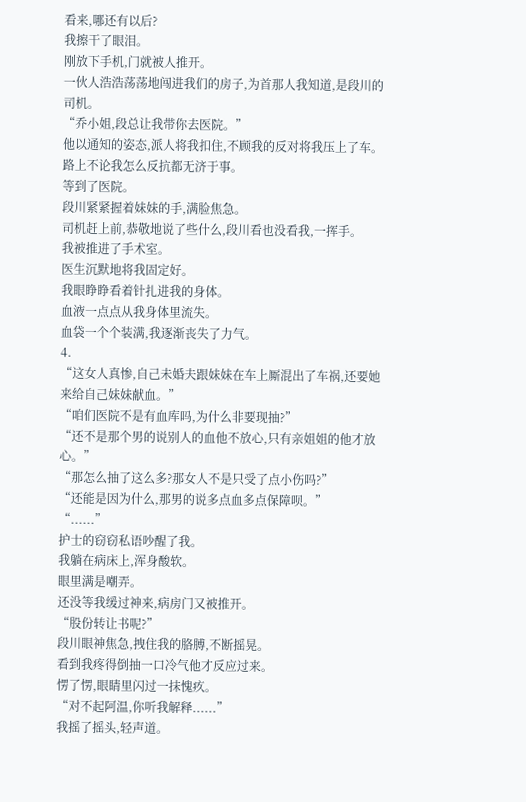看来,哪还有以后?
我擦干了眼泪。
刚放下手机,门就被人推开。
一伙人浩浩荡荡地闯进我们的房子,为首那人我知道,是段川的司机。
“乔小姐,段总让我带你去医院。”
他以通知的姿态,派人将我扣住,不顾我的反对将我压上了车。
路上不论我怎么反抗都无济于事。
等到了医院。
段川紧紧握着妹妹的手,满脸焦急。
司机赶上前,恭敬地说了些什么,段川看也没看我,一挥手。
我被推进了手术室。
医生沉默地将我固定好。
我眼睁睁看着针扎进我的身体。
血液一点点从我身体里流失。
血袋一个个装满,我逐渐丧失了力气。
4.
“这女人真惨,自己未婚夫跟妹妹在车上厮混出了车祸,还要她来给自己妹妹献血。”
“咱们医院不是有血库吗,为什么非要现抽?”
“还不是那个男的说别人的血他不放心,只有亲姐姐的他才放心。”
“那怎么抽了这么多?那女人不是只受了点小伤吗?”
“还能是因为什么,那男的说多点血多点保障呗。”
“......”
护士的窃窃私语吵醒了我。
我躺在病床上,浑身酸软。
眼里满是嘲弄。
还没等我缓过神来,病房门又被推开。
“股份转让书呢?”
段川眼神焦急,拽住我的胳膊,不断摇晃。
看到我疼得倒抽一口冷气他才反应过来。
愣了愣,眼睛里闪过一抹愧疚。
“对不起阿温,你听我解释......”
我摇了摇头,轻声道。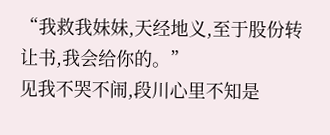“我救我妹妹,天经地义,至于股份转让书,我会给你的。”
见我不哭不闹,段川心里不知是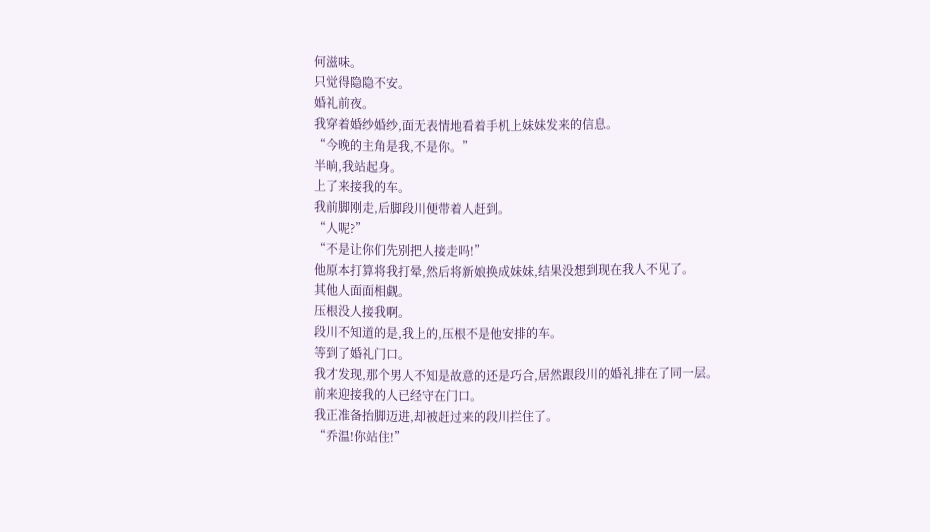何滋味。
只觉得隐隐不安。
婚礼前夜。
我穿着婚纱婚纱,面无表情地看着手机上妹妹发来的信息。
“今晚的主角是我,不是你。”
半晌,我站起身。
上了来接我的车。
我前脚刚走,后脚段川便带着人赶到。
“人呢?”
“不是让你们先别把人接走吗!”
他原本打算将我打晕,然后将新娘换成妹妹,结果没想到现在我人不见了。
其他人面面相觑。
压根没人接我啊。
段川不知道的是,我上的,压根不是他安排的车。
等到了婚礼门口。
我才发现,那个男人不知是故意的还是巧合,居然跟段川的婚礼排在了同一层。
前来迎接我的人已经守在门口。
我正准备抬脚迈进,却被赶过来的段川拦住了。
“乔温!你站住!”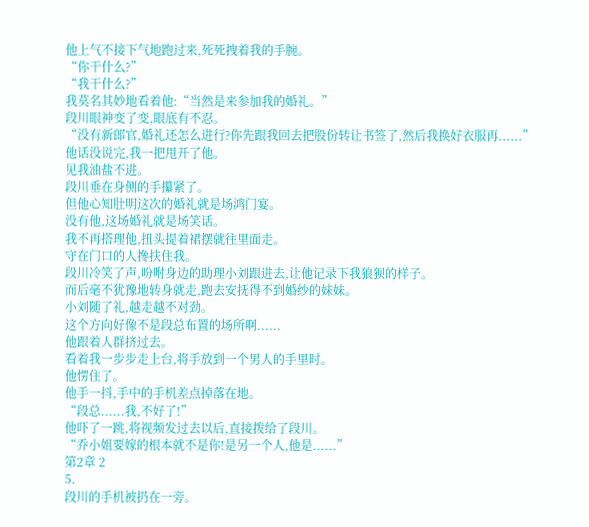他上气不接下气地跑过来,死死拽着我的手腕。
“你干什么?”
“我干什么?”
我莫名其妙地看着他:“当然是来参加我的婚礼。”
段川眼神变了变,眼底有不忍。
“没有新郎官,婚礼还怎么进行?你先跟我回去把股份转让书签了,然后我换好衣服再......”
他话没说完,我一把甩开了他。
见我油盐不进。
段川垂在身侧的手攥紧了。
但他心知肚明这次的婚礼就是场鸿门宴。
没有他,这场婚礼就是场笑话。
我不再搭理他,扭头提着裙摆就往里面走。
守在门口的人搀扶住我。
段川冷笑了声,吩咐身边的助理小刘跟进去,让他记录下我狼狈的样子。
而后毫不犹豫地转身就走,跑去安抚得不到婚纱的妹妹。
小刘随了礼,越走越不对劲。
这个方向好像不是段总布置的场所啊......
他跟着人群挤过去。
看着我一步步走上台,将手放到一个男人的手里时。
他愣住了。
他手一抖,手中的手机差点掉落在地。
“段总......我,不好了!”
他吓了一跳,将视频发过去以后,直接拨给了段川。
“乔小姐要嫁的根本就不是你!是另一个人,他是......”
第2章 2
5.
段川的手机被扔在一旁。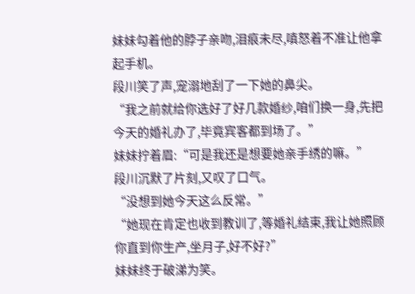妹妹勾着他的脖子亲吻,泪痕未尽,嗔怒着不准让他拿起手机。
段川笑了声,宠溺地刮了一下她的鼻尖。
“我之前就给你选好了好几款婚纱,咱们换一身,先把今天的婚礼办了,毕竟宾客都到场了。”
妹妹拧着眉:“可是我还是想要她亲手绣的嘛。”
段川沉默了片刻,又叹了口气。
“没想到她今天这么反常。”
“她现在肯定也收到教训了,等婚礼结束,我让她照顾你直到你生产,坐月子,好不好?”
妹妹终于破涕为笑。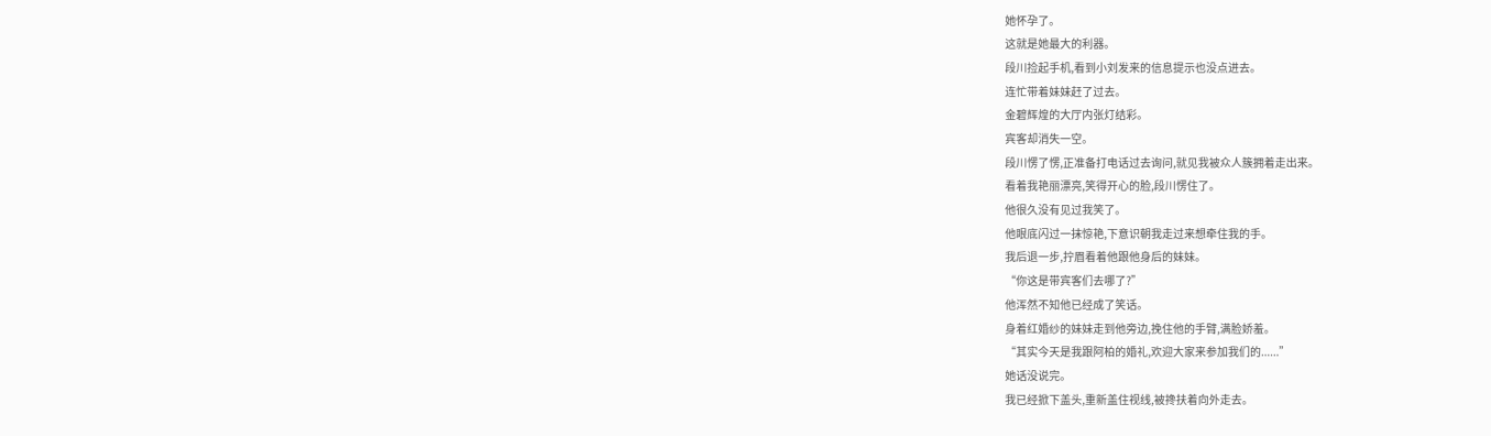她怀孕了。
这就是她最大的利器。
段川捡起手机,看到小刘发来的信息提示也没点进去。
连忙带着妹妹赶了过去。
金碧辉煌的大厅内张灯结彩。
宾客却消失一空。
段川愣了愣,正准备打电话过去询问,就见我被众人簇拥着走出来。
看着我艳丽漂亮,笑得开心的脸,段川愣住了。
他很久没有见过我笑了。
他眼底闪过一抹惊艳,下意识朝我走过来想牵住我的手。
我后退一步,拧眉看着他跟他身后的妹妹。
“你这是带宾客们去哪了?”
他浑然不知他已经成了笑话。
身着红婚纱的妹妹走到他旁边,挽住他的手臂,满脸娇羞。
“其实今天是我跟阿柏的婚礼,欢迎大家来参加我们的......”
她话没说完。
我已经掀下盖头,重新盖住视线,被搀扶着向外走去。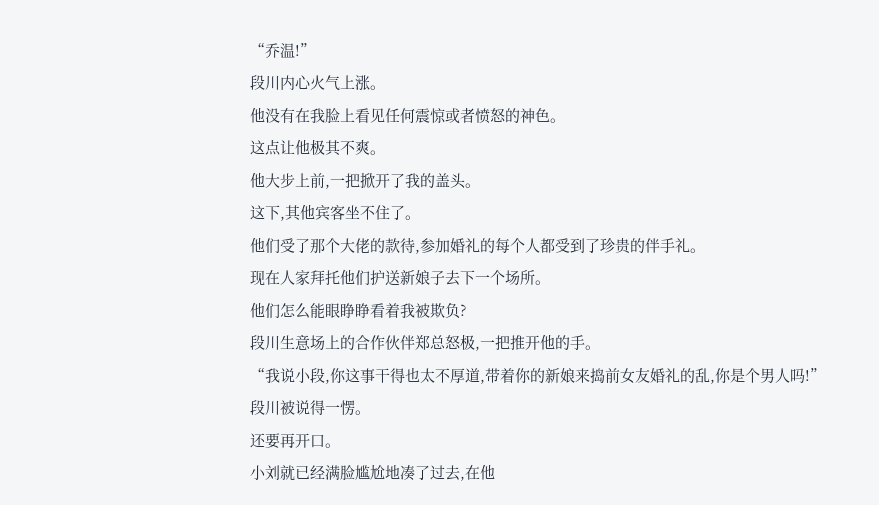“乔温!”
段川内心火气上涨。
他没有在我脸上看见任何震惊或者愤怒的神色。
这点让他极其不爽。
他大步上前,一把掀开了我的盖头。
这下,其他宾客坐不住了。
他们受了那个大佬的款待,参加婚礼的每个人都受到了珍贵的伴手礼。
现在人家拜托他们护送新娘子去下一个场所。
他们怎么能眼睁睁看着我被欺负?
段川生意场上的合作伙伴郑总怒极,一把推开他的手。
“我说小段,你这事干得也太不厚道,带着你的新娘来捣前女友婚礼的乱,你是个男人吗!”
段川被说得一愣。
还要再开口。
小刘就已经满脸尴尬地凑了过去,在他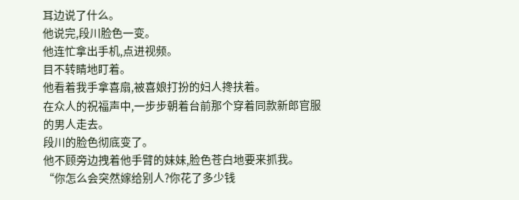耳边说了什么。
他说完,段川脸色一变。
他连忙拿出手机,点进视频。
目不转睛地盯着。
他看着我手拿喜扇,被喜娘打扮的妇人搀扶着。
在众人的祝福声中,一步步朝着台前那个穿着同款新郎官服的男人走去。
段川的脸色彻底变了。
他不顾旁边拽着他手臂的妹妹,脸色苍白地要来抓我。
“你怎么会突然嫁给别人?你花了多少钱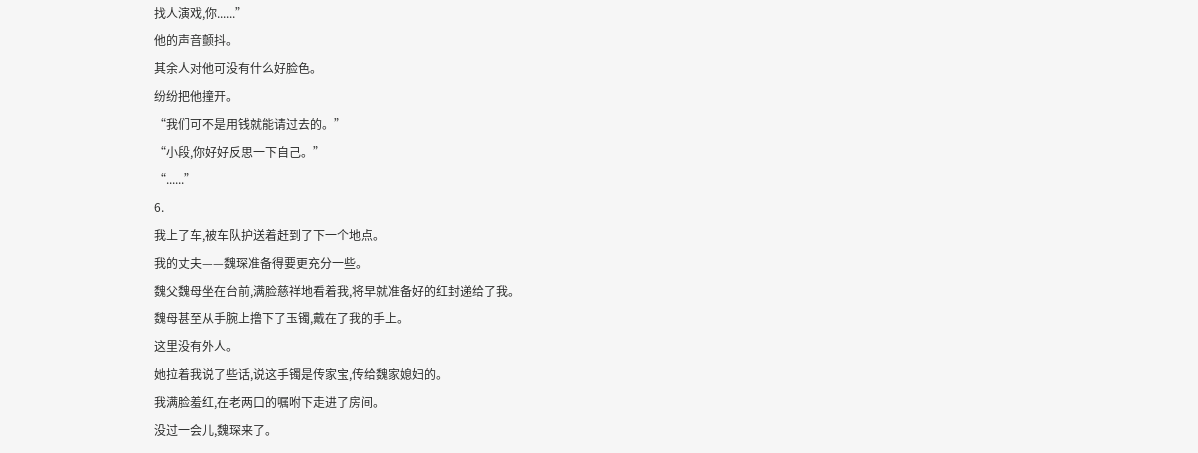找人演戏,你......”
他的声音颤抖。
其余人对他可没有什么好脸色。
纷纷把他撞开。
“我们可不是用钱就能请过去的。”
“小段,你好好反思一下自己。”
“......”
6.
我上了车,被车队护送着赶到了下一个地点。
我的丈夫——魏琛准备得要更充分一些。
魏父魏母坐在台前,满脸慈祥地看着我,将早就准备好的红封递给了我。
魏母甚至从手腕上撸下了玉镯,戴在了我的手上。
这里没有外人。
她拉着我说了些话,说这手镯是传家宝,传给魏家媳妇的。
我满脸羞红,在老两口的嘱咐下走进了房间。
没过一会儿,魏琛来了。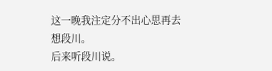这一晚我注定分不出心思再去想段川。
后来听段川说。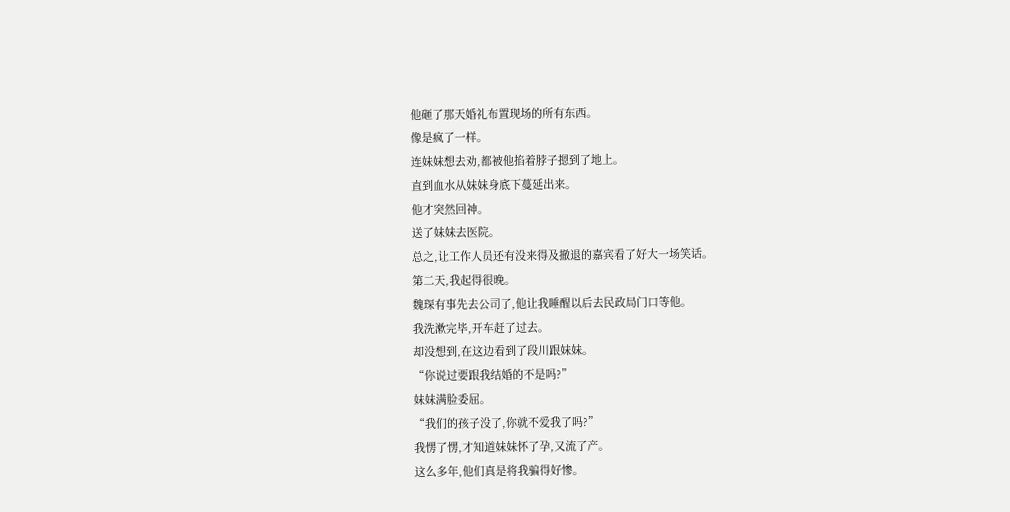他砸了那天婚礼布置现场的所有东西。
像是疯了一样。
连妹妹想去劝,都被他掐着脖子摁到了地上。
直到血水从妹妹身底下蔓延出来。
他才突然回神。
送了妹妹去医院。
总之,让工作人员还有没来得及撤退的嘉宾看了好大一场笑话。
第二天,我起得很晚。
魏琛有事先去公司了,他让我睡醒以后去民政局门口等他。
我洗漱完毕,开车赶了过去。
却没想到,在这边看到了段川跟妹妹。
“你说过要跟我结婚的不是吗?”
妹妹满脸委屈。
“我们的孩子没了,你就不爱我了吗?”
我愣了愣,才知道妹妹怀了孕,又流了产。
这么多年,他们真是将我骗得好惨。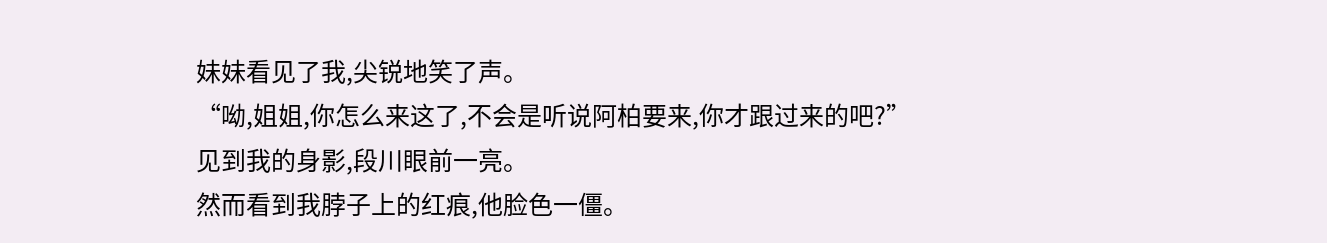妹妹看见了我,尖锐地笑了声。
“呦,姐姐,你怎么来这了,不会是听说阿柏要来,你才跟过来的吧?”
见到我的身影,段川眼前一亮。
然而看到我脖子上的红痕,他脸色一僵。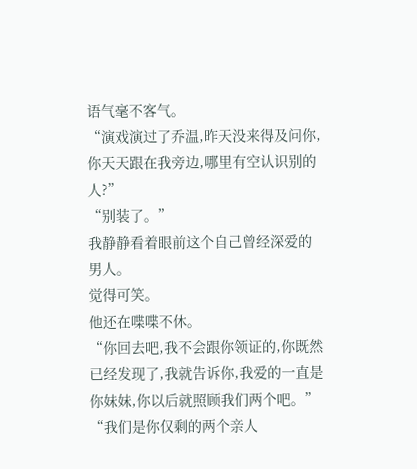语气毫不客气。
“演戏演过了乔温,昨天没来得及问你,你天天跟在我旁边,哪里有空认识别的人?”
“别装了。”
我静静看着眼前这个自己曾经深爱的男人。
觉得可笑。
他还在喋喋不休。
“你回去吧,我不会跟你领证的,你既然已经发现了,我就告诉你,我爱的一直是你妹妹,你以后就照顾我们两个吧。”
“我们是你仅剩的两个亲人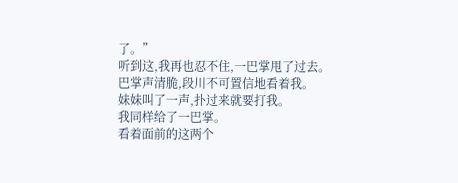了。”
听到这,我再也忍不住,一巴掌甩了过去。
巴掌声清脆,段川不可置信地看着我。
妹妹叫了一声,扑过来就要打我。
我同样给了一巴掌。
看着面前的这两个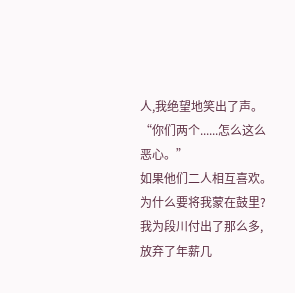人,我绝望地笑出了声。
“你们两个......怎么这么恶心。”
如果他们二人相互喜欢。
为什么要将我蒙在鼓里?
我为段川付出了那么多,放弃了年薪几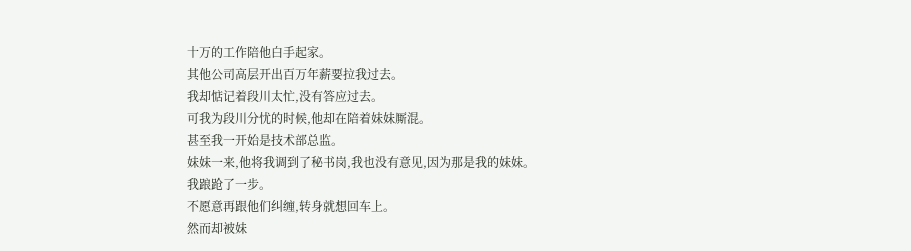十万的工作陪他白手起家。
其他公司高层开出百万年薪要拉我过去。
我却惦记着段川太忙,没有答应过去。
可我为段川分忧的时候,他却在陪着妹妹厮混。
甚至我一开始是技术部总监。
妹妹一来,他将我调到了秘书岗,我也没有意见,因为那是我的妹妹。
我踉跄了一步。
不愿意再跟他们纠缠,转身就想回车上。
然而却被妹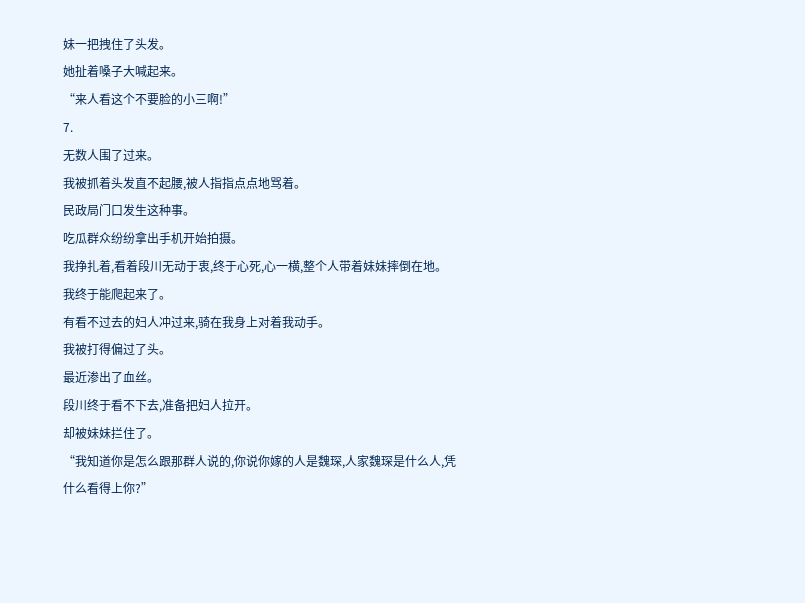妹一把拽住了头发。
她扯着嗓子大喊起来。
“来人看这个不要脸的小三啊!”
7.
无数人围了过来。
我被抓着头发直不起腰,被人指指点点地骂着。
民政局门口发生这种事。
吃瓜群众纷纷拿出手机开始拍摄。
我挣扎着,看着段川无动于衷,终于心死,心一横,整个人带着妹妹摔倒在地。
我终于能爬起来了。
有看不过去的妇人冲过来,骑在我身上对着我动手。
我被打得偏过了头。
最近渗出了血丝。
段川终于看不下去,准备把妇人拉开。
却被妹妹拦住了。
“我知道你是怎么跟那群人说的,你说你嫁的人是魏琛,人家魏琛是什么人,凭什么看得上你?”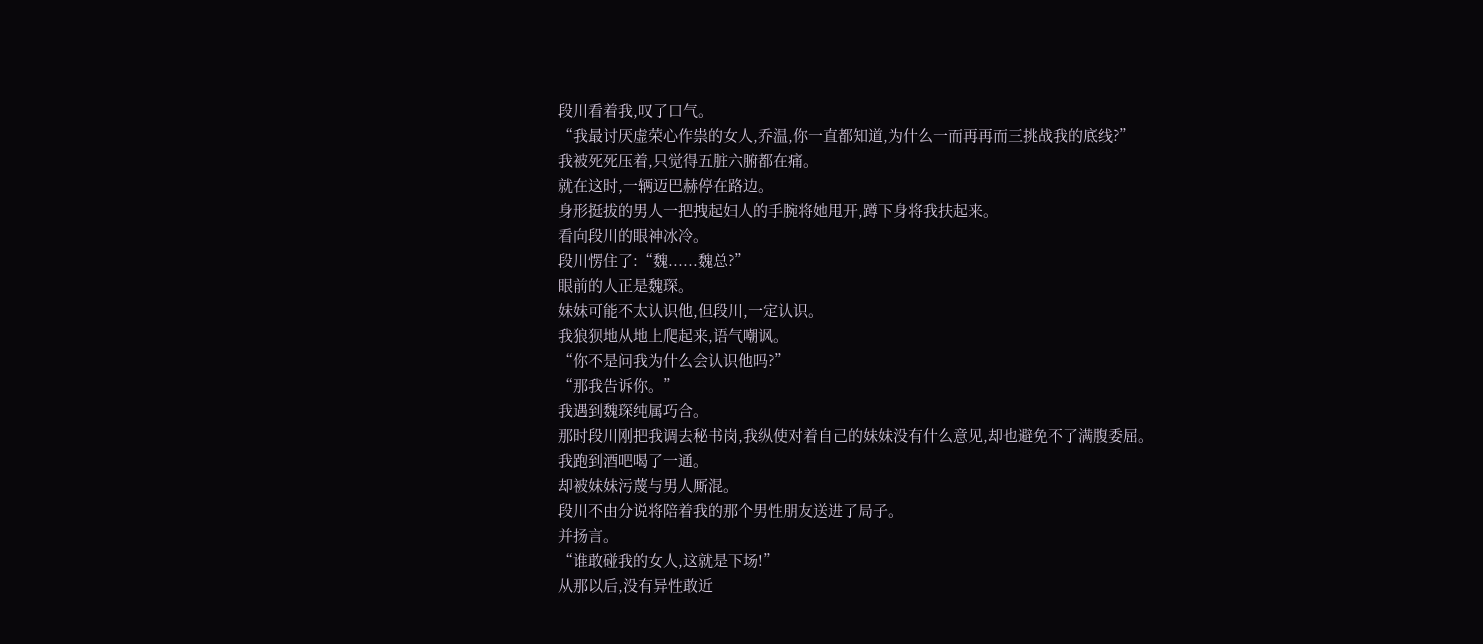段川看着我,叹了口气。
“我最讨厌虚荣心作祟的女人,乔温,你一直都知道,为什么一而再再而三挑战我的底线?”
我被死死压着,只觉得五脏六腑都在痛。
就在这时,一辆迈巴赫停在路边。
身形挺拔的男人一把拽起妇人的手腕将她甩开,蹲下身将我扶起来。
看向段川的眼神冰冷。
段川愣住了:“魏......魏总?”
眼前的人正是魏琛。
妹妹可能不太认识他,但段川,一定认识。
我狼狈地从地上爬起来,语气嘲讽。
“你不是问我为什么会认识他吗?”
“那我告诉你。”
我遇到魏琛纯属巧合。
那时段川刚把我调去秘书岗,我纵使对着自己的妹妹没有什么意见,却也避免不了满腹委屈。
我跑到酒吧喝了一通。
却被妹妹污蔑与男人厮混。
段川不由分说将陪着我的那个男性朋友送进了局子。
并扬言。
“谁敢碰我的女人,这就是下场!”
从那以后,没有异性敢近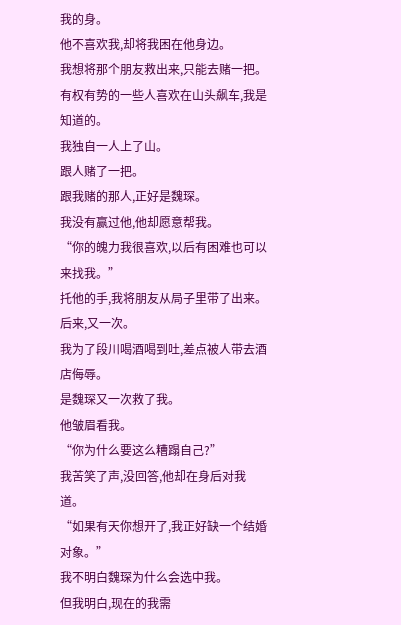我的身。
他不喜欢我,却将我困在他身边。
我想将那个朋友救出来,只能去赌一把。
有权有势的一些人喜欢在山头飙车,我是知道的。
我独自一人上了山。
跟人赌了一把。
跟我赌的那人,正好是魏琛。
我没有赢过他,他却愿意帮我。
“你的魄力我很喜欢,以后有困难也可以来找我。”
托他的手,我将朋友从局子里带了出来。
后来,又一次。
我为了段川喝酒喝到吐,差点被人带去酒店侮辱。
是魏琛又一次救了我。
他皱眉看我。
“你为什么要这么糟蹋自己?”
我苦笑了声,没回答,他却在身后对我道。
“如果有天你想开了,我正好缺一个结婚对象。”
我不明白魏琛为什么会选中我。
但我明白,现在的我需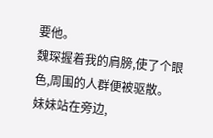要他。
魏琛握着我的肩膀,使了个眼色,周围的人群便被驱散。
妹妹站在旁边,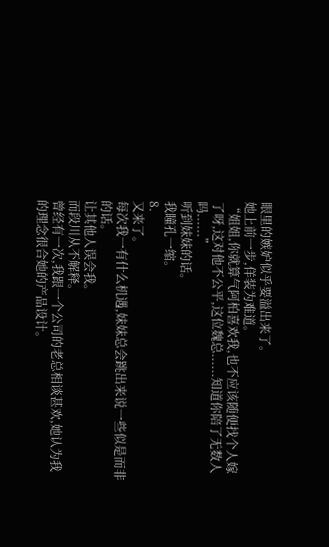眼里的嫉妒似乎要溢出来了。
她上前一步,佯装为难道。
“姐姐,你就算气阿柏喜欢我,也不应该随便找个人嫁了呀,这对他不公平,这位魏总......知道你陪了无数人吗......”
听到妹妹的话。
我瞳孔一缩。
8.
又来了。
每次我一有什么机遇,妹妹总会跳出来说一些似是而非的话。
让其他人误会我。
而段川从不解释。
曾经有一次,我跟一个公司的老总相谈甚欢,她认为我的理念很合她的产品设计。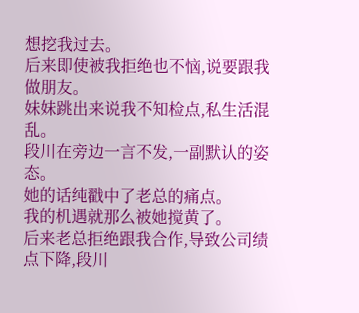想挖我过去。
后来即使被我拒绝也不恼,说要跟我做朋友。
妹妹跳出来说我不知检点,私生活混乱。
段川在旁边一言不发,一副默认的姿态。
她的话纯戳中了老总的痛点。
我的机遇就那么被她搅黄了。
后来老总拒绝跟我合作,导致公司绩点下降,段川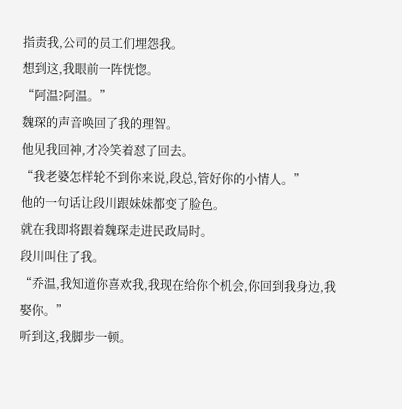指责我,公司的员工们埋怨我。
想到这,我眼前一阵恍惚。
“阿温?阿温。”
魏琛的声音唤回了我的理智。
他见我回神,才冷笑着怼了回去。
“我老婆怎样轮不到你来说,段总,管好你的小情人。”
他的一句话让段川跟妹妹都变了脸色。
就在我即将跟着魏琛走进民政局时。
段川叫住了我。
“乔温,我知道你喜欢我,我现在给你个机会,你回到我身边,我娶你。”
听到这,我脚步一顿。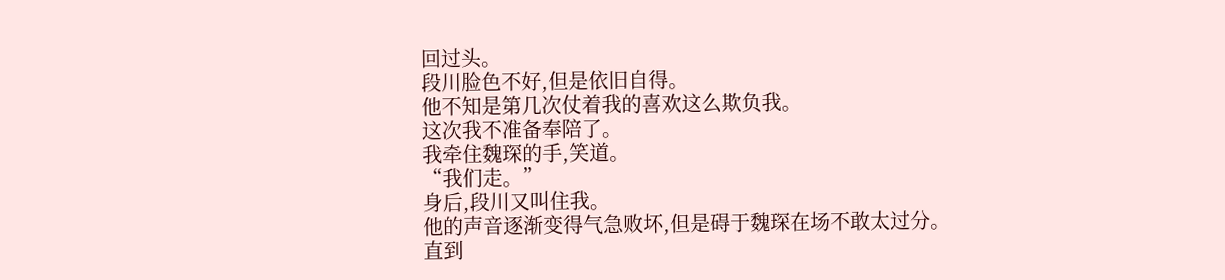回过头。
段川脸色不好,但是依旧自得。
他不知是第几次仗着我的喜欢这么欺负我。
这次我不准备奉陪了。
我牵住魏琛的手,笑道。
“我们走。”
身后,段川又叫住我。
他的声音逐渐变得气急败坏,但是碍于魏琛在场不敢太过分。
直到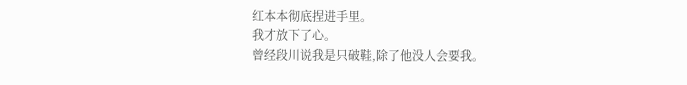红本本彻底捏进手里。
我才放下了心。
曾经段川说我是只破鞋,除了他没人会要我。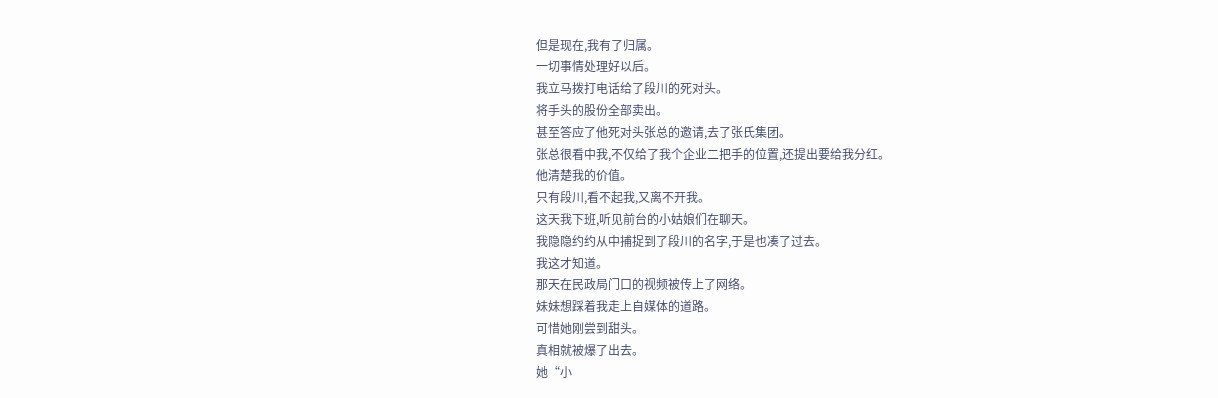但是现在,我有了归属。
一切事情处理好以后。
我立马拨打电话给了段川的死对头。
将手头的股份全部卖出。
甚至答应了他死对头张总的邀请,去了张氏集团。
张总很看中我,不仅给了我个企业二把手的位置,还提出要给我分红。
他清楚我的价值。
只有段川,看不起我,又离不开我。
这天我下班,听见前台的小姑娘们在聊天。
我隐隐约约从中捕捉到了段川的名字,于是也凑了过去。
我这才知道。
那天在民政局门口的视频被传上了网络。
妹妹想踩着我走上自媒体的道路。
可惜她刚尝到甜头。
真相就被爆了出去。
她“小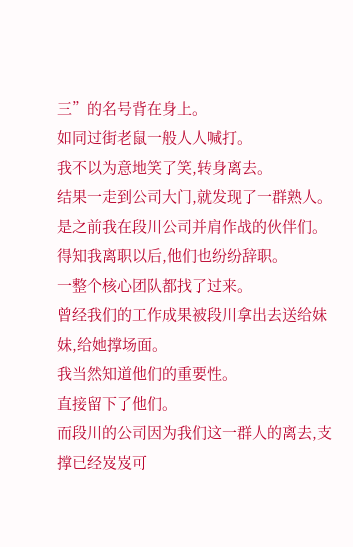三”的名号背在身上。
如同过街老鼠一般人人喊打。
我不以为意地笑了笑,转身离去。
结果一走到公司大门,就发现了一群熟人。
是之前我在段川公司并肩作战的伙伴们。
得知我离职以后,他们也纷纷辞职。
一整个核心团队都找了过来。
曾经我们的工作成果被段川拿出去送给妹妹,给她撑场面。
我当然知道他们的重要性。
直接留下了他们。
而段川的公司因为我们这一群人的离去,支撑已经岌岌可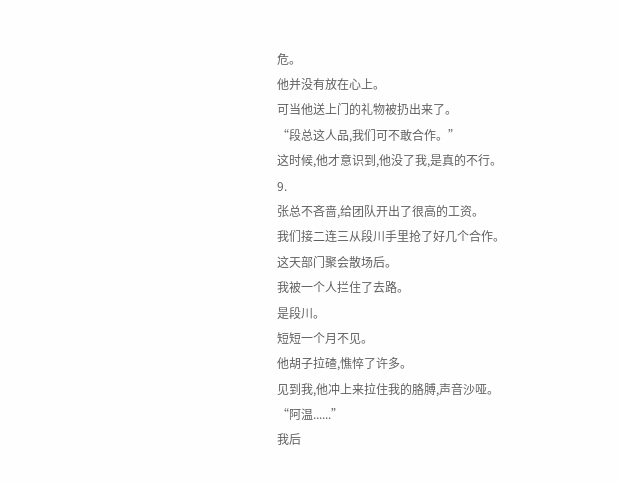危。
他并没有放在心上。
可当他送上门的礼物被扔出来了。
“段总这人品,我们可不敢合作。”
这时候,他才意识到,他没了我,是真的不行。
9.
张总不吝啬,给团队开出了很高的工资。
我们接二连三从段川手里抢了好几个合作。
这天部门聚会散场后。
我被一个人拦住了去路。
是段川。
短短一个月不见。
他胡子拉碴,憔悴了许多。
见到我,他冲上来拉住我的胳膊,声音沙哑。
“阿温......”
我后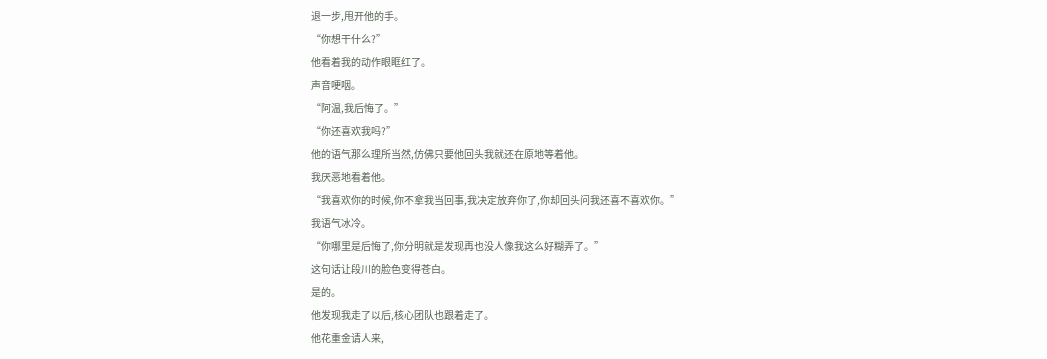退一步,甩开他的手。
“你想干什么?”
他看着我的动作眼眶红了。
声音哽咽。
“阿温,我后悔了。”
“你还喜欢我吗?”
他的语气那么理所当然,仿佛只要他回头我就还在原地等着他。
我厌恶地看着他。
“我喜欢你的时候,你不拿我当回事,我决定放弃你了,你却回头问我还喜不喜欢你。”
我语气冰冷。
“你哪里是后悔了,你分明就是发现再也没人像我这么好糊弄了。”
这句话让段川的脸色变得苍白。
是的。
他发现我走了以后,核心团队也跟着走了。
他花重金请人来,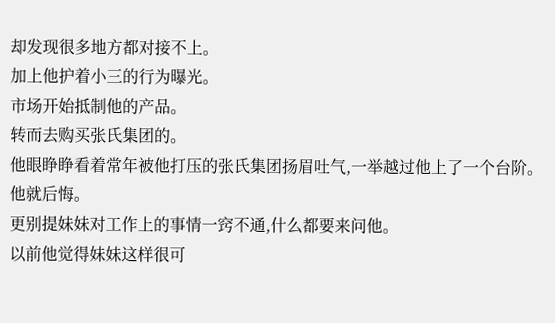却发现很多地方都对接不上。
加上他护着小三的行为曝光。
市场开始抵制他的产品。
转而去购买张氏集团的。
他眼睁睁看着常年被他打压的张氏集团扬眉吐气,一举越过他上了一个台阶。
他就后悔。
更别提妹妹对工作上的事情一窍不通,什么都要来问他。
以前他觉得妹妹这样很可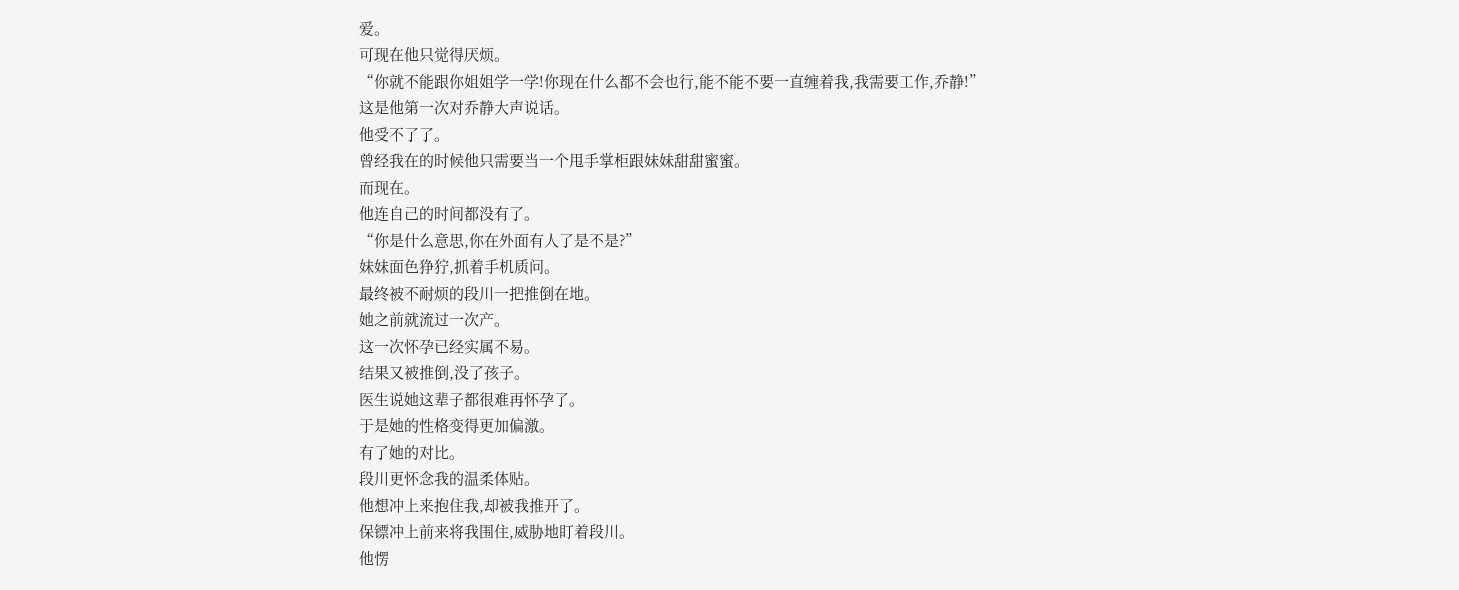爱。
可现在他只觉得厌烦。
“你就不能跟你姐姐学一学!你现在什么都不会也行,能不能不要一直缠着我,我需要工作,乔静!”
这是他第一次对乔静大声说话。
他受不了了。
曾经我在的时候他只需要当一个甩手掌柜跟妹妹甜甜蜜蜜。
而现在。
他连自己的时间都没有了。
“你是什么意思,你在外面有人了是不是?”
妹妹面色狰狞,抓着手机质问。
最终被不耐烦的段川一把推倒在地。
她之前就流过一次产。
这一次怀孕已经实属不易。
结果又被推倒,没了孩子。
医生说她这辈子都很难再怀孕了。
于是她的性格变得更加偏激。
有了她的对比。
段川更怀念我的温柔体贴。
他想冲上来抱住我,却被我推开了。
保镖冲上前来将我围住,威胁地盯着段川。
他愣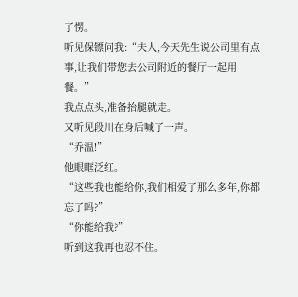了愣。
听见保镖问我:“夫人,今天先生说公司里有点事,让我们带您去公司附近的餐厅一起用餐。”
我点点头,准备抬腿就走。
又听见段川在身后喊了一声。
“乔温!”
他眼眶泛红。
“这些我也能给你,我们相爱了那么多年,你都忘了吗?”
“你能给我?”
听到这我再也忍不住。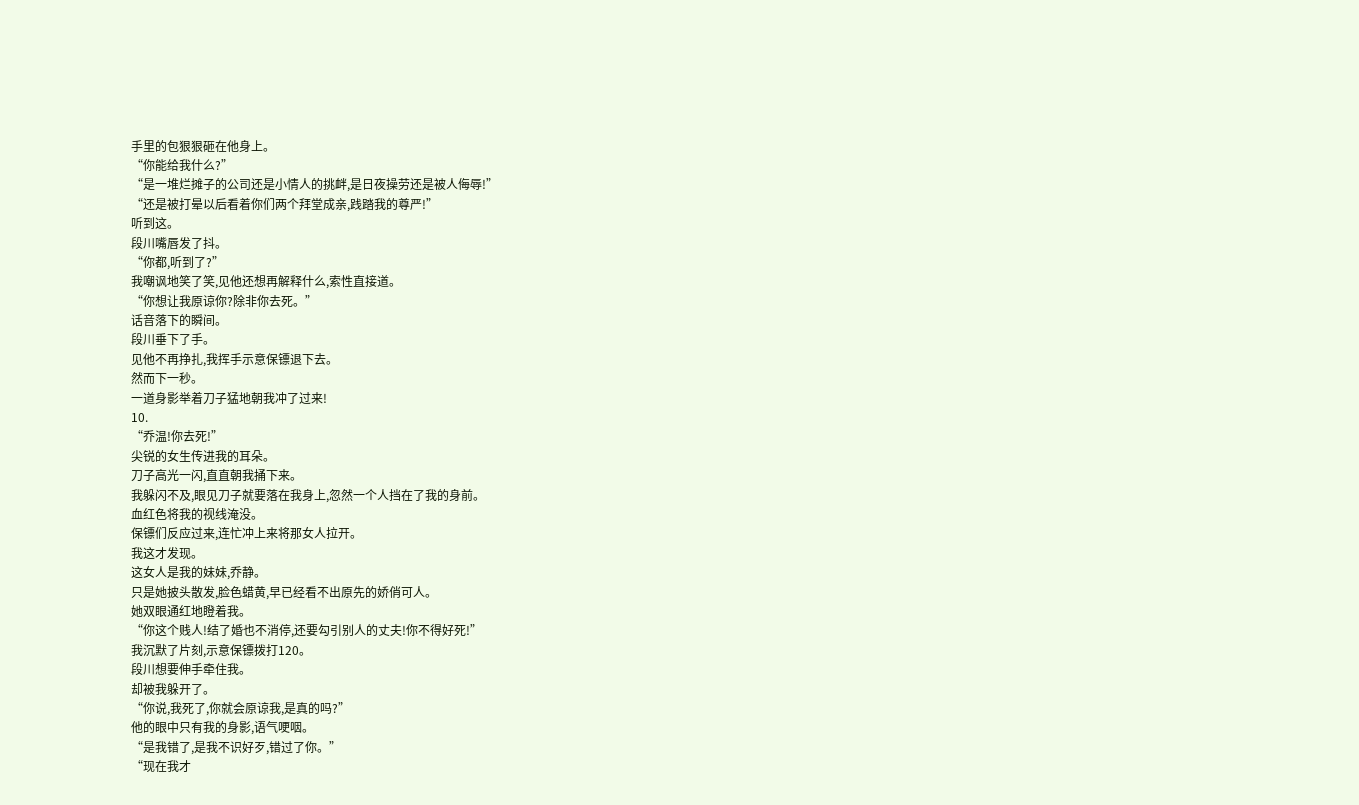手里的包狠狠砸在他身上。
“你能给我什么?”
“是一堆烂摊子的公司还是小情人的挑衅,是日夜操劳还是被人侮辱!”
“还是被打晕以后看着你们两个拜堂成亲,践踏我的尊严!”
听到这。
段川嘴唇发了抖。
“你都,听到了?”
我嘲讽地笑了笑,见他还想再解释什么,索性直接道。
“你想让我原谅你?除非你去死。”
话音落下的瞬间。
段川垂下了手。
见他不再挣扎,我挥手示意保镖退下去。
然而下一秒。
一道身影举着刀子猛地朝我冲了过来!
10.
“乔温!你去死!”
尖锐的女生传进我的耳朵。
刀子高光一闪,直直朝我捅下来。
我躲闪不及,眼见刀子就要落在我身上,忽然一个人挡在了我的身前。
血红色将我的视线淹没。
保镖们反应过来,连忙冲上来将那女人拉开。
我这才发现。
这女人是我的妹妹,乔静。
只是她披头散发,脸色蜡黄,早已经看不出原先的娇俏可人。
她双眼通红地瞪着我。
“你这个贱人!结了婚也不消停,还要勾引别人的丈夫!你不得好死!”
我沉默了片刻,示意保镖拨打120。
段川想要伸手牵住我。
却被我躲开了。
“你说,我死了,你就会原谅我,是真的吗?”
他的眼中只有我的身影,语气哽咽。
“是我错了,是我不识好歹,错过了你。”
“现在我才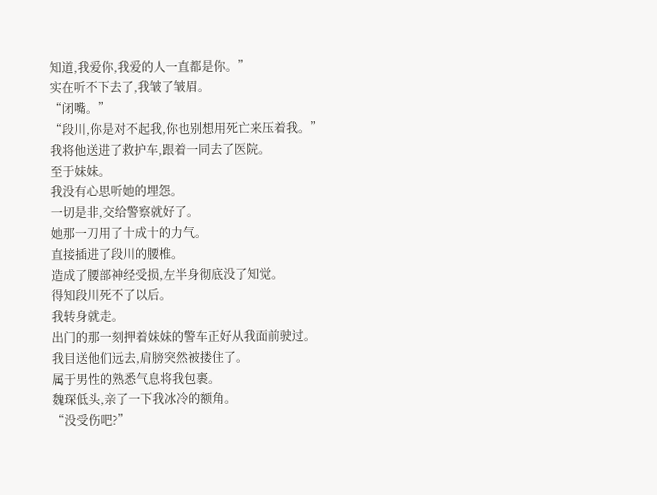知道,我爱你,我爱的人一直都是你。”
实在听不下去了,我皱了皱眉。
“闭嘴。”
“段川,你是对不起我,你也别想用死亡来压着我。”
我将他送进了救护车,跟着一同去了医院。
至于妹妹。
我没有心思听她的埋怨。
一切是非,交给警察就好了。
她那一刀用了十成十的力气。
直接插进了段川的腰椎。
造成了腰部神经受损,左半身彻底没了知觉。
得知段川死不了以后。
我转身就走。
出门的那一刻押着妹妹的警车正好从我面前驶过。
我目送他们远去,肩膀突然被搂住了。
属于男性的熟悉气息将我包裹。
魏琛低头,亲了一下我冰冷的额角。
“没受伤吧?”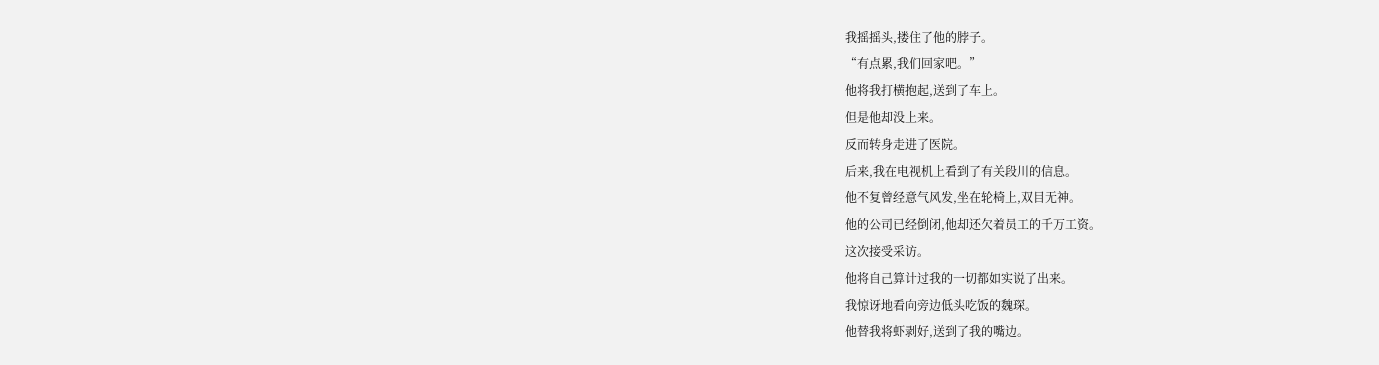我摇摇头,搂住了他的脖子。
“有点累,我们回家吧。”
他将我打横抱起,送到了车上。
但是他却没上来。
反而转身走进了医院。
后来,我在电视机上看到了有关段川的信息。
他不复曾经意气风发,坐在轮椅上,双目无神。
他的公司已经倒闭,他却还欠着员工的千万工资。
这次接受采访。
他将自己算计过我的一切都如实说了出来。
我惊讶地看向旁边低头吃饭的魏琛。
他替我将虾剥好,送到了我的嘴边。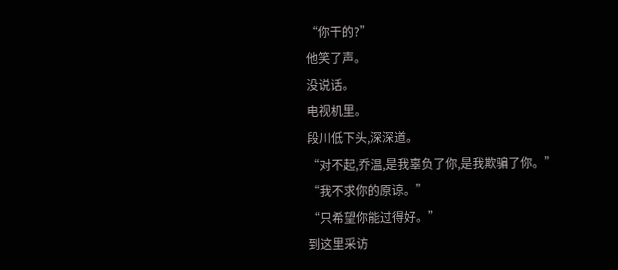“你干的?”
他笑了声。
没说话。
电视机里。
段川低下头,深深道。
“对不起,乔温,是我辜负了你,是我欺骗了你。”
“我不求你的原谅。”
“只希望你能过得好。”
到这里采访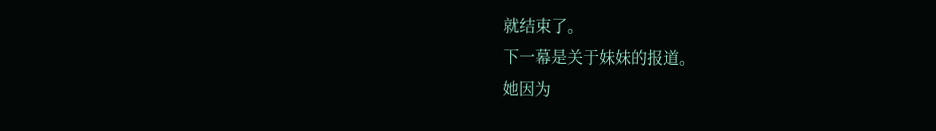就结束了。
下一幕是关于妹妹的报道。
她因为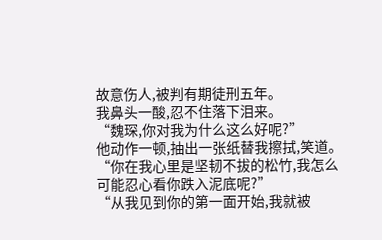故意伤人,被判有期徒刑五年。
我鼻头一酸,忍不住落下泪来。
“魏琛,你对我为什么这么好呢?”
他动作一顿,抽出一张纸替我擦拭,笑道。
“你在我心里是坚韧不拔的松竹,我怎么可能忍心看你跌入泥底呢?”
“从我见到你的第一面开始,我就被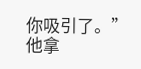你吸引了。”
他拿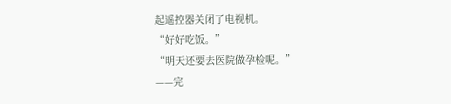起遥控器关闭了电视机。
“好好吃饭。”
“明天还要去医院做孕检呢。”
——完